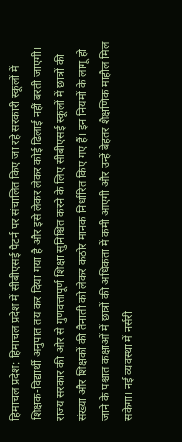हिमाचल प्रदेश: हिमाचल प्रदेश में सीबीएसई पैटर्न पर संचालित किए जा रहे सरकारी स्कूलों में शिक्षक-विद्यार्थी अनुपात तय कर दिया गया है और इसे लेकर लेकर कोई ढिलाई नहीं बरती जाएगी। राज्य सरकार की ओर से गुणवत्तापूर्ण शिक्षा सुनिश्चित करने के लिए सीबीएसई स्कूलों में छात्रों की संख्या और शिक्षकों की तैनाती को लेकर कठोर मानक निर्धारित किए गए हैं। इन नियमों के लागू हो जाने के पश्चात कक्षाओं में छात्रों की अधिकता में कमी आएगी और उन्हें बेहतर शैक्षणिक माहौल मिल सकेगा। नई व्यवस्था में नर्सरी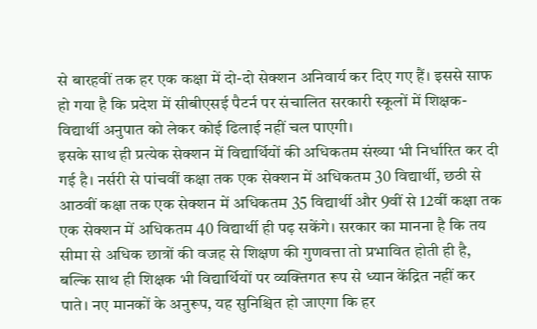से बारहवीं तक हर एक कक्षा में दो-दो सेक्शन अनिवार्य कर दिए गए हैं। इससे साफ हो गया है कि प्रदेश में सीबीएसई पैटर्न पर संचालित सरकारी स्कूलों में शिक्षक-विद्यार्थी अनुपात को लेकर कोई ढिलाई नहीं चल पाएगी।
इसके साथ ही प्रत्येक सेक्शन में विद्यार्थियों की अधिकतम संख्या भी निर्धारित कर दी गई है। नर्सरी से पांचवीं कक्षा तक एक सेक्शन में अधिकतम 30 विद्यार्थी, छठी से आठवीं कक्षा तक एक सेक्शन में अधिकतम 35 विद्यार्थी और 9वीं से 12वीं कक्षा तक एक सेक्शन में अधिकतम 40 विद्यार्थी ही पढ़ सकेंगे। सरकार का मानना है कि तय सीमा से अधिक छात्रों की वजह से शिक्षण की गुणवत्ता तो प्रभावित होती ही है, बल्कि साथ ही शिक्षक भी विद्यार्थियों पर व्यक्तिगत रूप से ध्यान केंद्रित नहीं कर पाते। नए मानकों के अनुरूप, यह सुनिश्चित हो जाएगा कि हर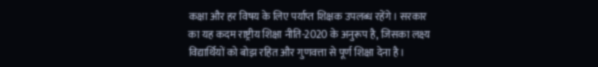कक्षा और हर विषय के लिए पर्याप्त शिक्षक उपलब्ध रहेंगे। सरकार का यह कदम राष्ट्रीय शिक्षा नीति-2020 के अनुरूप है, जिसका लक्ष्य विद्यार्थियों को बोझ रहित और गुणवत्ता से पूर्ण शिक्षा देना है।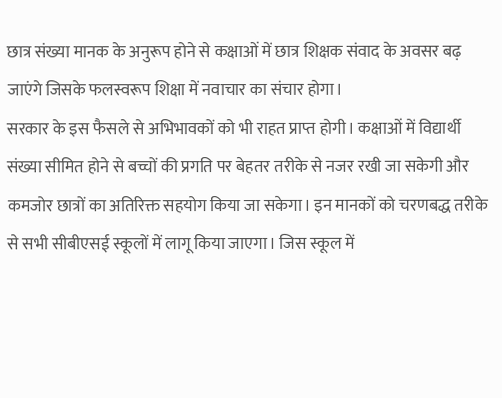छात्र संख्या मानक के अनुरूप होने से कक्षाओं में छात्र शिक्षक संवाद के अवसर बढ़ जाएंगे जिसके फलस्वरूप शिक्षा में नवाचार का संचार होगा।
सरकार के इस फैसले से अभिभावकों को भी राहत प्राप्त होगी। कक्षाओं में विद्यार्थी संख्या सीमित होने से बच्चों की प्रगति पर बेहतर तरीके से नजर रखी जा सकेगी और कमजोर छात्रों का अतिरिक्त सहयोग किया जा सकेगा। इन मानकों को चरणबद्ध तरीके से सभी सीबीएसई स्कूलों में लागू किया जाएगा। जिस स्कूल में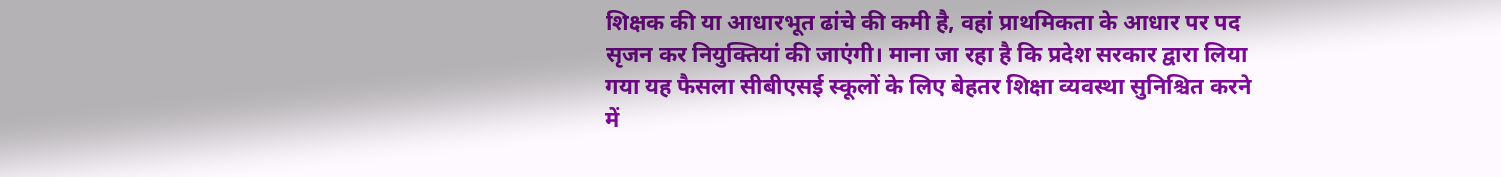शिक्षक की या आधारभूत ढांचे की कमी है, वहां प्राथमिकता के आधार पर पद सृजन कर नियुक्तियां की जाएंगी। माना जा रहा है कि प्रदेश सरकार द्वारा लिया गया यह फैसला सीबीएसई स्कूलों के लिए बेहतर शिक्षा व्यवस्था सुनिश्चित करने में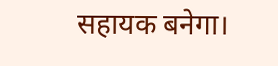सहायक बनेगा।